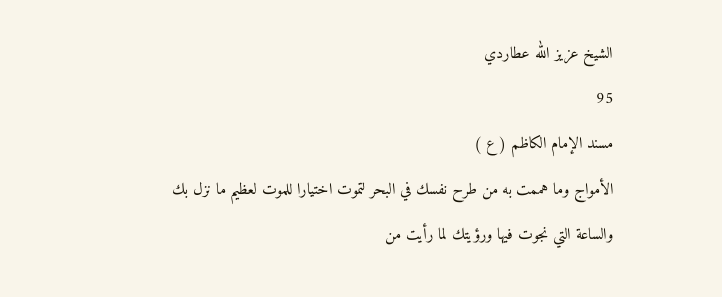الشيخ عزيز الله عطاردي
95
مسند الإمام الكاظم ( ع )
الأمواج وما هممت به من طرح نفسك في البحر لتموت اختيارا للموت لعظيم ما نزل بك والساعة التي نجوت فيها ورؤيتك لما رأيت من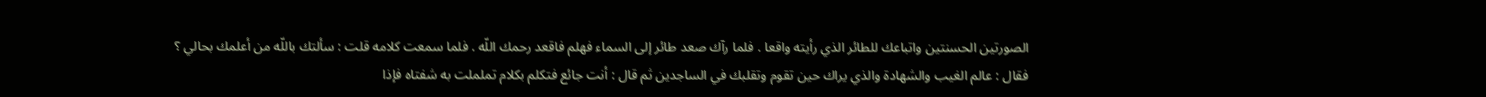الصورتين الحسنتين واتباعك للطائر الذي رأيته واقعا . فلما رآك صعد طائر إلى السماء فهلم فاقعد رحمك اللّه . فلما سمعت كلامه قلت : سألتك باللّه من أعلمك بحالي ؟ فقال : عالم الغيب والشهادة والذي يراك حين تقوم وتقلبك في الساجدين ثم قال : أنت جائع فتكلم بكلام تململت به شفتاه فإذا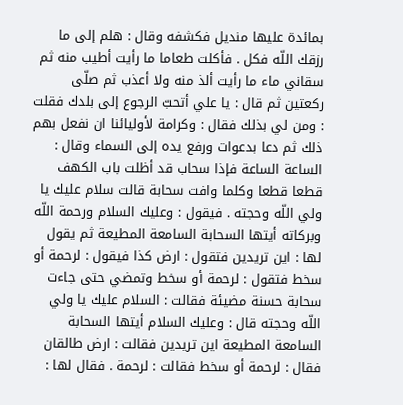بمائدة عليها منديل فكشفه وقال : هلم إلى ما رزقك اللّه فكل . فأكلت طعاما ما رأيت أطيب منه ثم سقاني ماء ما رأيت ألذ منه ولا أعذب ثم صلّى ركعتين ثم قال : يا علي أتحبّ الرجوع إلى بلدك فقلت : ومن لي بذلك فقال : وكرامة لأوليائنا ان نفعل بهم ذلك ثم دعا بدعوات ورفع يده إلى السماء وقال : الساعة الساعة فإذا سحاب قد أظلت باب الكهف قطعا قطعا وكلما وافت سحابة قالت سلام عليك يا ولي اللّه وحجته . فيقول : وعليك السلام ورحمة اللّه وبركاته أيتها السحابة السامعة المطيعة ثم يقول لها : اين تريدين فتقول : ارض كذا فيقول : لرحمة أو سخط فتقول : لرحمة أو سخط وتمضي حتى جاءت سحابة حسنة مضيئة فقالت : السلام عليك يا ولي اللّه وحجته قال : وعليك السلام أيتها السحابة السامعة المطيعة اين تريدين فقالت : ارض طالقان فقال : لرحمة أو سخط فقالت : لرحمة . فقال لها :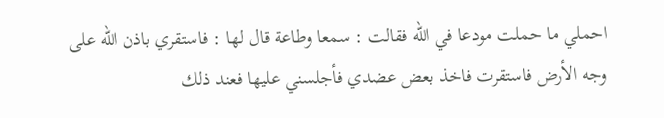احملي ما حملت مودعا في اللّه فقالت : سمعا وطاعة قال لها : فاستقري باذن اللّه على وجه الأرض فاستقرت فاخذ بعض عضدي فأجلسني عليها فعند ذلك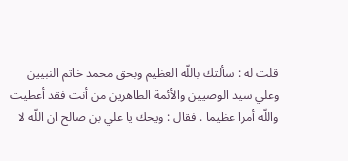قلت له : سألتك باللّه العظيم وبحق محمد خاتم النبيين وعلي سيد الوصيين والأئمة الطاهرين من أنت فقد أعطيت واللّه أمرا عظيما . فقال : ويحك يا علي بن صالح ان اللّه لا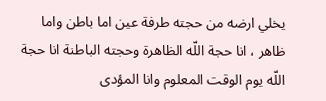يخلي ارضه من حجته طرفة عين اما باطن واما ظاهر ، انا حجة اللّه الظاهرة وحجته الباطنة انا حجة اللّه يوم الوقت المعلوم وانا المؤدى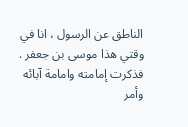الناطق عن الرسول ، انا في وقتي هذا موسى بن جعفر . فذكرت إمامته وامامة آبائه وأمر